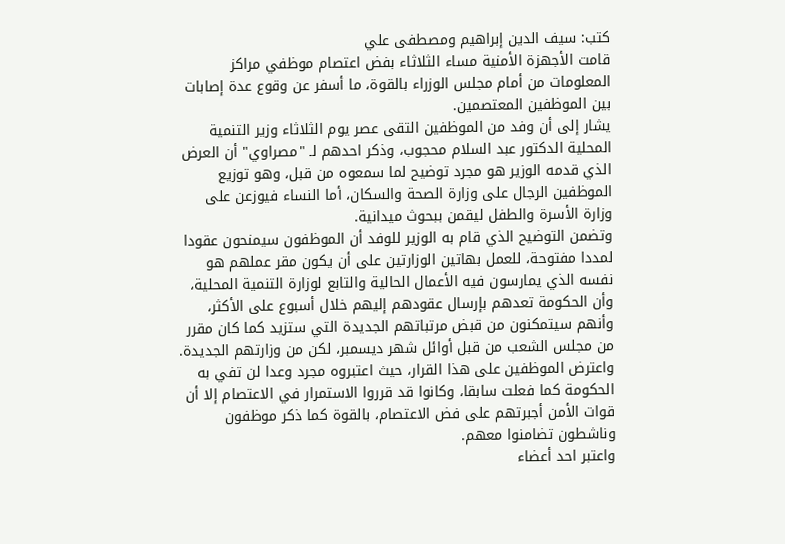كتب: سيف الدين إبراهيم ومصطفى علي
قامت الأجهزة الأمنية مساء الثلاثاء بفض اعتصام موظفي مراكز المعلومات من أمام مجلس الوزراء بالقوة، ما أسفر عن وقوع عدة إصابات بين الموظفين المعتصمين.
يشار إلى أن وفد من الموظفين التقى عصر يوم الثلاثاء وزير التنمية المحلية الدكتور عبد السلام محجوب، وذكر احدهم لـ "مصراوي" أن العرض الذي قدمه الوزير هو مجرد توضيح لما سمعوه من قبل، وهو توزيع الموظفين الرجال على وزارة الصحة والسكان، أما النساء فيوزعن على وزارة الأسرة والطفل ليقمن ببحوث ميدانية.
وتضمن التوضيح الذي قام به الوزير للوفد أن الموظفون سيمنحون عقودا لمددا مفتوحة، للعمل بهاتين الوزارتين على أن يكون مقر عملهم هو نفسه الذي يمارسون فيه الأعمال الحالية والتابع لوزارة التنمية المحلية، وأن الحكومة تعدهم بإرسال عقودهم إليهم خلال أسبوع على الأكثر، وأنهم سيتمكنون من قبض مرتباتهم الجديدة التي ستزيد كما كان مقرر من مجلس الشعب من قبل أوائل شهر ديسمبر، لكن من وزارتهم الجديدة.
واعترض الموظفين على هذا القرار، حيث اعتبروه مجرد وعدا لن تفي به الحكومة كما فعلت سابقا، وكانوا قد قرروا الاستمرار في الاعتصام إلا أن قوات الأمن أجبرتهم على فض الاعتصام، بالقوة كما ذكر موظفون وناشطون تضامنوا معهم.
واعتبر احد أعضاء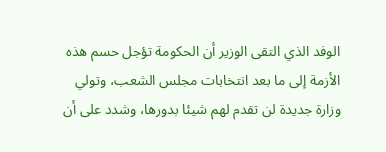الوفد الذي التقى الوزير أن الحكومة تؤجل حسم هذه الأزمة إلى ما بعد انتخابات مجلس الشعب، وتولي وزارة جديدة لن تقدم لهم شيئا بدورها، وشدد على أن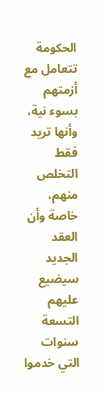الحكومة تتعامل مع أزمتهم بسوء نية، وأنها تريد فقط التخلص منهم، خاصة وأن العقد الجديد سيضيع عليهم التسعة سنوات التي خدموا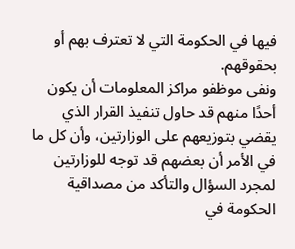فيها في الحكومة التي لا تعترف بهم أو بحقوقهم.
ونفى موظفو مراكز المعلومات أن يكون أحدًا منهم قد حاول تنفيذ القرار الذي يقضي بتوزيعهم على الوزارتين، وأن كل ما في الأمر أن بعضهم قد توجه للوزارتين لمجرد السؤال والتأكد من مصداقية الحكومة في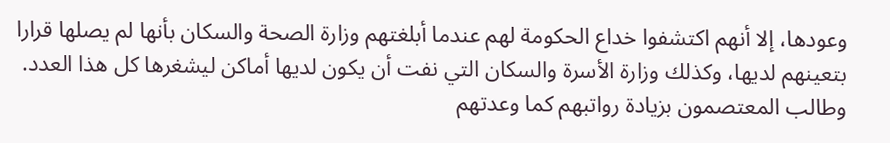وعودها، إلا أنهم اكتشفوا خداع الحكومة لهم عندما أبلغتهم وزارة الصحة والسكان بأنها لم يصلها قرارا بتعينهم لديها، وكذلك وزارة الأسرة والسكان التي نفت أن يكون لديها أماكن ليشغرها كل هذا العدد.
وطالب المعتصمون بزيادة رواتبهم كما وعدتهم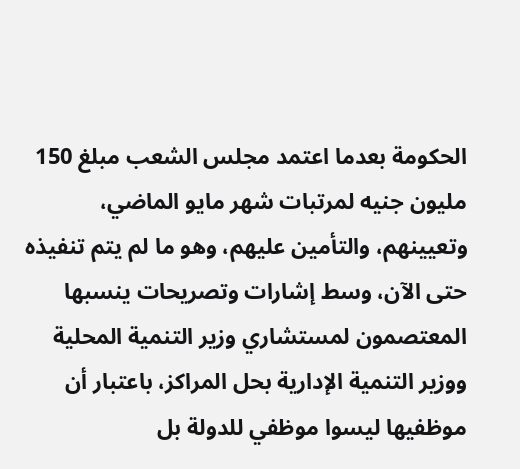الحكومة بعدما اعتمد مجلس الشعب مبلغ 150 مليون جنيه لمرتبات شهر مايو الماضي، وتعيينهم، والتأمين عليهم، وهو ما لم يتم تنفيذه حتى الآن، وسط إشارات وتصريحات ينسبها المعتصمون لمستشاري وزير التنمية المحلية ووزير التنمية الإدارية بحل المراكز، باعتبار أن موظفيها ليسوا موظفي للدولة بل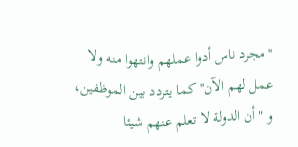''مجرد ناس أدوا عملهم وانتهوا منه ولا عمل لهم الآن'' كما يتردد بين الموظفين، و "أن الدولة لا تعلم عنهم شيئا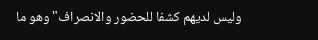وليس لديهم كشفا للحضور والانصراف" وهو ما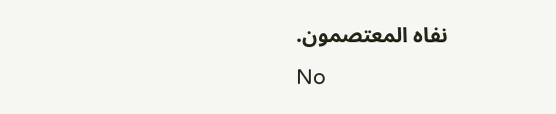نفاه المعتصمون.
No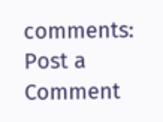comments:
Post a Comment